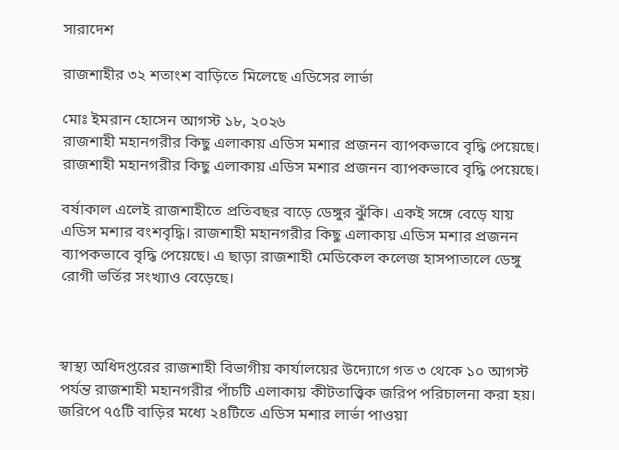সারাদেশ

রাজশাহীর ৩২ শতাংশ বাড়িতে মিলেছে এডিসের লার্ভা

মোঃ ইমরান হোসেন আগস্ট ১৮, ২০২৬
রাজশাহী মহানগরীর কিছু এলাকায় এডিস মশার প্রজনন ব্যাপকভাবে বৃদ্ধি পেয়েছে।
রাজশাহী মহানগরীর কিছু এলাকায় এডিস মশার প্রজনন ব্যাপকভাবে বৃদ্ধি পেয়েছে।

বর্ষাকাল এলেই রাজশাহীতে প্রতিবছর বাড়ে ডেঙ্গুর ঝুঁকি। একই সঙ্গে বেড়ে যায় এডিস মশার বংশবৃদ্ধি। রাজশাহী মহানগরীর কিছু এলাকায় এডিস মশার প্রজনন ব্যাপকভাবে বৃদ্ধি পেয়েছে। এ ছাড়া রাজশাহী মেডিকেল কলেজ হাসপাতালে ডেঙ্গু রোগী ভর্তির সংখ্যাও বেড়েছে।



স্বাস্থ্য অধিদপ্তরের রাজশাহী বিভাগীয় কার্যালয়ের উদ্যোগে গত ৩ থেকে ১০ আগস্ট পর্যন্ত রাজশাহী মহানগরীর পাঁচটি এলাকায় কীটতাত্ত্বিক জরিপ পরিচালনা করা হয়। জরিপে ৭৫টি বাড়ির মধ্যে ২৪টিতে এডিস মশার লার্ভা পাওয়া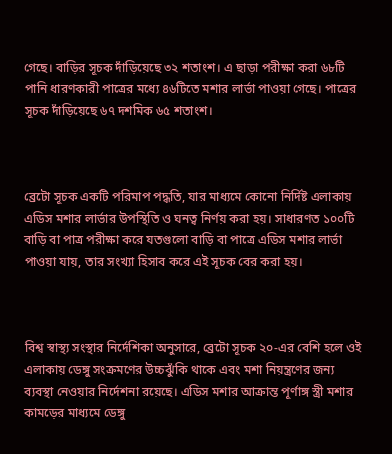গেছে। বাড়ির সূচক দাঁড়িয়েছে ৩২ শতাংশ। এ ছাড়া পরীক্ষা করা ৬৮টি পানি ধারণকারী পাত্রের মধ্যে ৪৬টিতে মশার লার্ভা পাওয়া গেছে। পাত্রের সূচক দাঁড়িয়েছে ৬৭ দশমিক ৬৫ শতাংশ।



ব্রেটো সূচক একটি পরিমাপ পদ্ধতি, যার মাধ্যমে কোনো নির্দিষ্ট এলাকায় এডিস মশার লার্ভার উপস্থিতি ও ঘনত্ব নির্ণয় করা হয়। সাধারণত ১০০টি বাড়ি বা পাত্র পরীক্ষা করে যতগুলো বাড়ি বা পাত্রে এডিস মশার লার্ভা পাওয়া যায়, তার সংখ্যা হিসাব করে এই সূচক বের করা হয়।



বিশ্ব স্বাস্থ্য সংস্থার নির্দেশিকা অনুসারে, ব্রেটো সূচক ২০-এর বেশি হলে ওই এলাকায় ডেঙ্গু সংক্রমণের উচ্চঝুঁকি থাকে এবং মশা নিয়ন্ত্রণের জন্য ব্যবস্থা নেওয়ার নির্দেশনা রয়েছে। এডিস মশার আক্রান্ত পূর্ণাঙ্গ স্ত্রী মশার কামড়ের মাধ্যমে ডেঙ্গু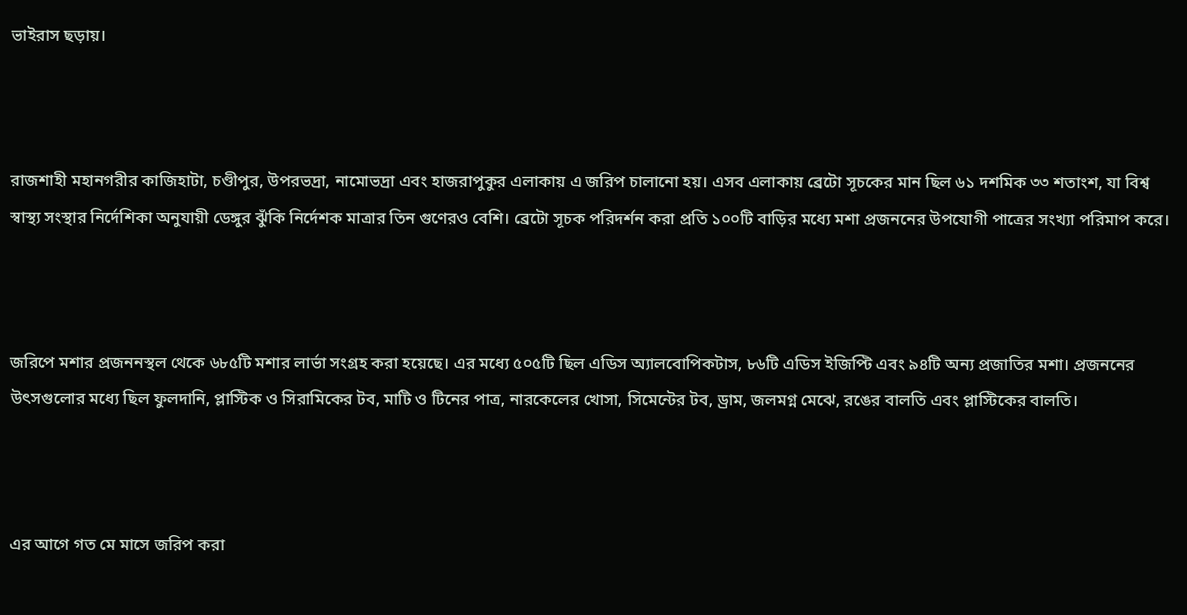ভাইরাস ছড়ায়।



রাজশাহী মহানগরীর কাজিহাটা, চণ্ডীপুর, উপরভদ্রা, নামোভদ্রা এবং হাজরাপুকুর এলাকায় এ জরিপ চালানো হয়। এসব এলাকায় ব্রেটো সূচকের মান ছিল ৬১ দশমিক ৩৩ শতাংশ, যা বিশ্ব স্বাস্থ্য সংস্থার নির্দেশিকা অনুযায়ী ডেঙ্গুর ঝুঁকি নির্দেশক মাত্রার তিন গুণেরও বেশি। ব্রেটো সূচক পরিদর্শন করা প্রতি ১০০টি বাড়ির মধ্যে মশা প্রজননের উপযোগী পাত্রের সংখ্যা পরিমাপ করে।



জরিপে মশার প্রজননস্থল থেকে ৬৮৫টি মশার লার্ভা সংগ্রহ করা হয়েছে। এর মধ্যে ৫০৫টি ছিল এডিস অ্যালবোপিকটাস, ৮৬টি এডিস ইজিপ্টি এবং ৯৪টি অন্য প্রজাতির মশা। প্রজননের উৎসগুলোর মধ্যে ছিল ফুলদানি, প্লাস্টিক ও সিরামিকের টব, মাটি ও টিনের পাত্র, নারকেলের খোসা, সিমেন্টের টব, ড্রাম, জলমগ্ন মেঝে, রঙের বালতি এবং প্লাস্টিকের বালতি।



এর আগে গত মে মাসে জরিপ করা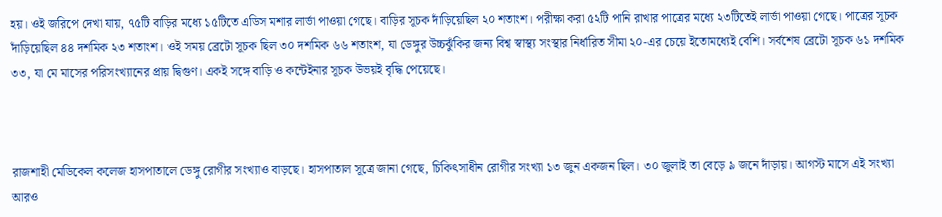হয়। ওই জরিপে দেখা যায়, ৭৫টি বাড়ির মধ্যে ১৫টিতে এডিস মশার লার্ভা পাওয়া গেছে। বাড়ির সূচক দাঁড়িয়েছিল ২০ শতাংশ। পরীক্ষা করা ৫২টি পানি রাখার পাত্রের মধ্যে ২৩টিতেই লার্ভা পাওয়া গেছে। পাত্রের সূচক দাঁড়িয়েছিল ৪৪ দশমিক ২৩ শতাংশ। ওই সময় ব্রেটো সূচক ছিল ৩০ দশমিক ৬৬ শতাংশ, যা ডেঙ্গুর উচ্চঝুঁকির জন্য বিশ্ব স্বাস্থ্য সংস্থার নির্ধারিত সীমা ২০-এর চেয়ে ইতোমধ্যেই বেশি। সর্বশেষ ব্রেটো সূচক ৬১ দশমিক ৩৩, যা মে মাসের পরিসংখ্যানের প্রায় দ্বিগুণ। একই সঙ্গে বাড়ি ও কন্টেইনার সূচক উভয়ই বৃদ্ধি পেয়েছে।



রাজশাহী মেডিকেল কলেজ হাসপাতালে ডেঙ্গু রোগীর সংখ্যাও বাড়ছে। হাসপাতাল সূত্রে জানা গেছে, চিকিৎসাধীন রোগীর সংখ্যা ১৩ জুন একজন ছিল। ৩০ জুলাই তা বেড়ে ৯ জনে দাঁড়ায়। আগস্ট মাসে এই সংখ্যা আরও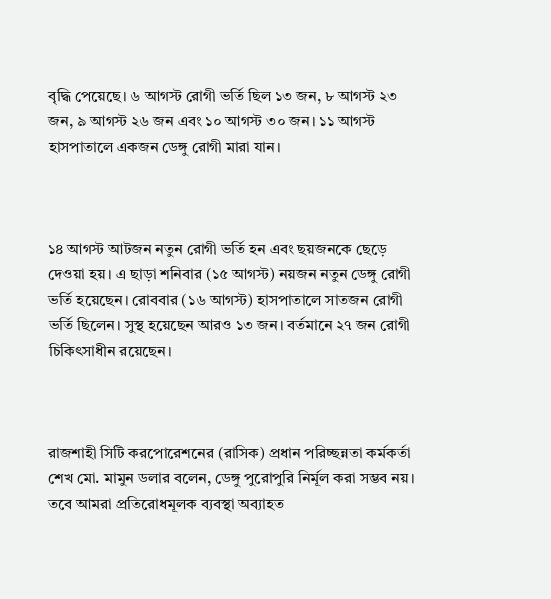বৃদ্ধি পেয়েছে। ৬ আগস্ট রোগী ভর্তি ছিল ১৩ জন, ৮ আগস্ট ২৩ জন, ৯ আগস্ট ২৬ জন এবং ১০ আগস্ট ৩০ জন। ১১ আগস্ট হাসপাতালে একজন ডেঙ্গু রোগী মারা যান।



১৪ আগস্ট আটজন নতুন রোগী ভর্তি হন এবং ছয়জনকে ছেড়ে দেওয়া হয়। এ ছাড়া শনিবার (১৫ আগস্ট) নয়জন নতুন ডেঙ্গু রোগী ভর্তি হয়েছেন। রোববার (১৬ আগস্ট) হাসপাতালে সাতজন রোগী ভর্তি ছিলেন। সুস্থ হয়েছেন আরও ১৩ জন। বর্তমানে ২৭ জন রোগী চিকিৎসাধীন রয়েছেন।



রাজশাহী সিটি করপোরেশনের (রাসিক) প্রধান পরিচ্ছন্নতা কর্মকর্তা শেখ মো. মামুন ডলার বলেন, ডেঙ্গু পুরোপুরি নির্মূল করা সম্ভব নয়। তবে আমরা প্রতিরোধমূলক ব্যবস্থা অব্যাহত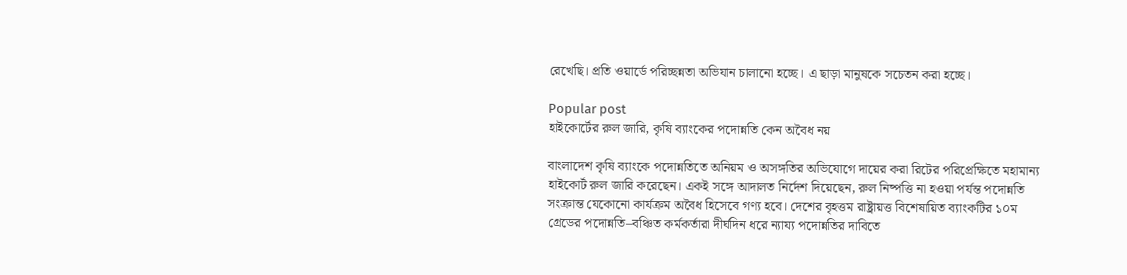রেখেছি। প্রতি ওয়ার্ডে পরিচ্ছন্নতা অভিযান চালানো হচ্ছে। এ ছাড়া মানুষকে সচেতন করা হচ্ছে।

Popular post
হাইকোর্টের রুল জারি, কৃষি ব্যাংকের পদোন্নতি কেন অবৈধ নয়

বাংলাদেশ কৃষি ব্যাংকে পদোন্নতিতে অনিয়ম ও অসঙ্গতির অভিযোগে দায়ের করা রিটের পরিপ্রেক্ষিতে মহামান্য হাইকোর্ট রুল জারি করেছেন। একই সঙ্গে আদালত নির্দেশ দিয়েছেন, রুল নিষ্পত্তি না হওয়া পর্যন্ত পদোন্নতি সংক্রান্ত যেকোনো কার্যক্রম অবৈধ হিসেবে গণ্য হবে। দেশের বৃহত্তম রাষ্ট্রায়ত্ত বিশেষায়িত ব্যাংকটির ১০ম গ্রেডের পদোন্নতি–বঞ্চিত কর্মকর্তারা দীর্ঘদিন ধরে ন্যায্য পদোন্নতির দাবিতে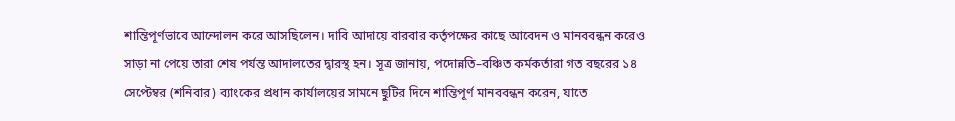শান্তিপূর্ণভাবে আন্দোলন করে আসছিলেন। দাবি আদায়ে বারবার কর্তৃপক্ষের কাছে আবেদন ও মানববন্ধন করেও সাড়া না পেয়ে তারা শেষ পর্যন্ত আদালতের দ্বারস্থ হন। সূত্র জানায়, পদোন্নতি–বঞ্চিত কর্মকর্তারা গত বছরের ১৪ সেপ্টেম্বর (শনিবার) ব্যাংকের প্রধান কার্যালয়ের সামনে ছুটির দিনে শান্তিপূর্ণ মানববন্ধন করেন, যাতে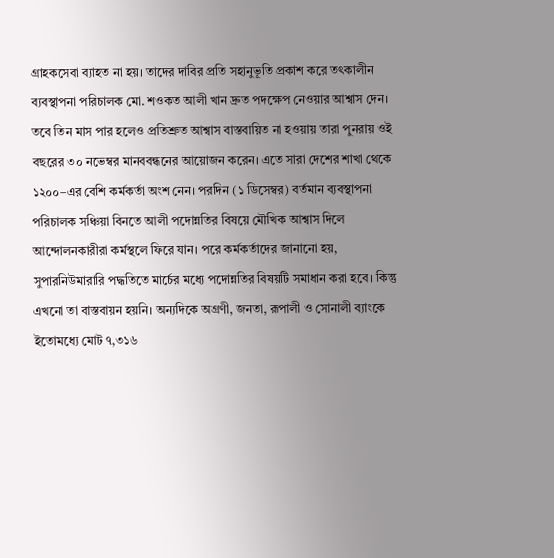গ্রাহকসেবা ব্যাহত না হয়। তাদের দাবির প্রতি সহানুভূতি প্রকাশ করে তৎকালীন ব্যবস্থাপনা পরিচালক মো. শওকত আলী খান দ্রুত পদক্ষেপ নেওয়ার আশ্বাস দেন। তবে তিন মাস পার হলেও প্রতিশ্রুত আশ্বাস বাস্তবায়িত না হওয়ায় তারা পুনরায় ওই বছরের ৩০ নভেম্বর মানববন্ধনের আয়োজন করেন। এতে সারা দেশের শাখা থেকে ১২০০–এর বেশি কর্মকর্তা অংশ নেন। পরদিন (১ ডিসেম্বর) বর্তমান ব্যবস্থাপনা পরিচালক সঞ্চিয়া বিনতে আলী পদোন্নতির বিষয়ে মৌখিক আশ্বাস দিলে আন্দোলনকারীরা কর্মস্থলে ফিরে যান। পরে কর্মকর্তাদের জানানো হয়, সুপারনিউমারারি পদ্ধতিতে মার্চের মধ্যে পদোন্নতির বিষয়টি সমাধান করা হবে। কিন্তু এখনো তা বাস্তবায়ন হয়নি। অন্যদিকে অগ্রণী, জনতা, রূপালী ও সোনালী ব্যাংকে ইতোমধ্যে মোট ৭,৩১৬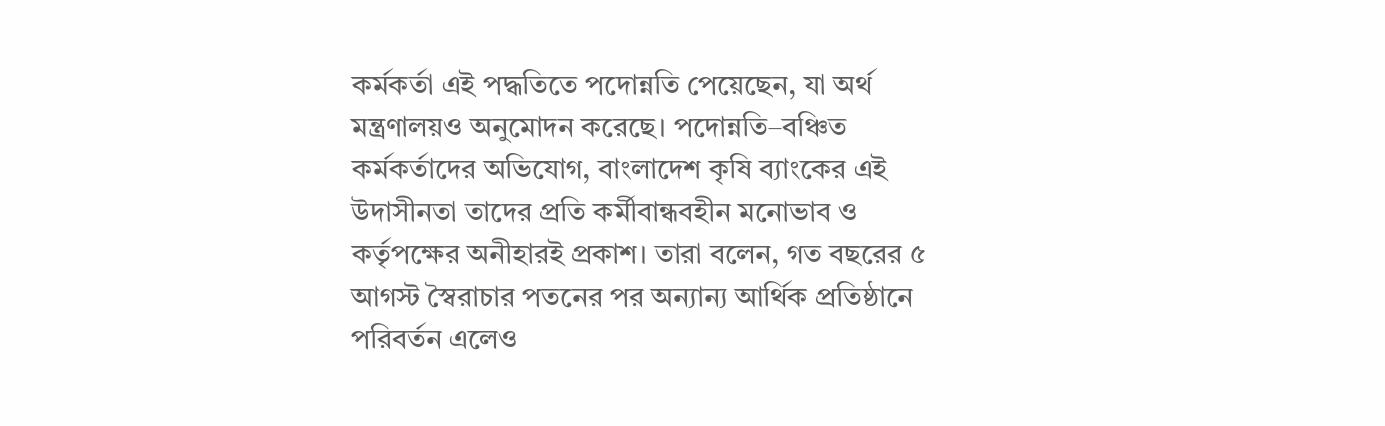কর্মকর্তা এই পদ্ধতিতে পদোন্নতি পেয়েছেন, যা অর্থ মন্ত্রণালয়ও অনুমোদন করেছে। পদোন্নতি–বঞ্চিত কর্মকর্তাদের অভিযোগ, বাংলাদেশ কৃষি ব্যাংকের এই উদাসীনতা তাদের প্রতি কর্মীবান্ধবহীন মনোভাব ও কর্তৃপক্ষের অনীহারই প্রকাশ। তারা বলেন, গত বছরের ৫ আগস্ট স্বৈরাচার পতনের পর অন্যান্য আর্থিক প্রতিষ্ঠানে পরিবর্তন এলেও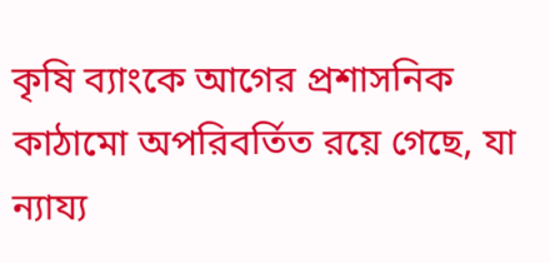কৃষি ব্যাংকে আগের প্রশাসনিক কাঠামো অপরিবর্তিত রয়ে গেছে, যা ন্যায্য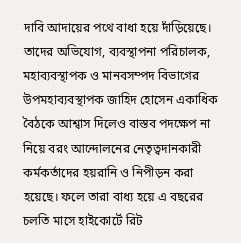দাবি আদায়ের পথে বাধা হয়ে দাঁড়িয়েছে। তাদের অভিযোগ, ব্যবস্থাপনা পরিচালক, মহাব্যবস্থাপক ও মানবসম্পদ বিভাগের উপমহাব্যবস্থাপক জাহিদ হোসেন একাধিক বৈঠকে আশ্বাস দিলেও বাস্তব পদক্ষেপ না নিয়ে বরং আন্দোলনের নেতৃত্বদানকারী কর্মকর্তাদের হয়রানি ও নিপীড়ন করা হয়েছে। ফলে তারা বাধ্য হয়ে এ বছরের চলতি মাসে হাইকোর্টে রিট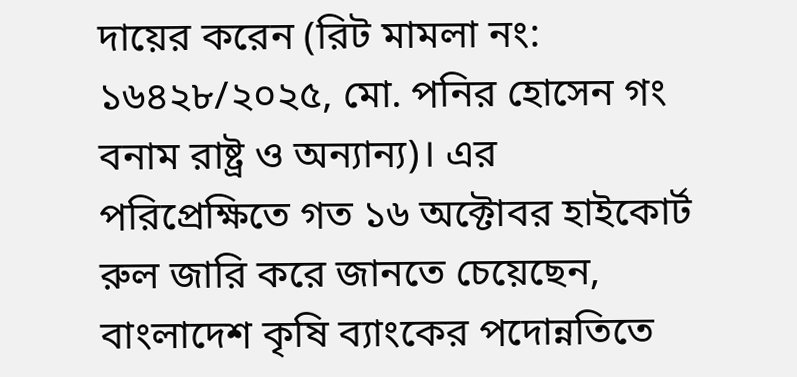দায়ের করেন (রিট মামলা নং: ১৬৪২৮/২০২৫, মো. পনির হোসেন গং বনাম রাষ্ট্র ও অন্যান্য)। এর পরিপ্রেক্ষিতে গত ১৬ অক্টোবর হাইকোর্ট রুল জারি করে জানতে চেয়েছেন, বাংলাদেশ কৃষি ব্যাংকের পদোন্নতিতে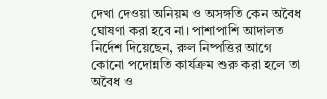দেখা দেওয়া অনিয়ম ও অসঙ্গতি কেন অবৈধ ঘোষণা করা হবে না। পাশাপাশি আদালত নির্দেশ দিয়েছেন, রুল নিষ্পত্তির আগে কোনো পদোন্নতি কার্যক্রম শুরু করা হলে তা অবৈধ ও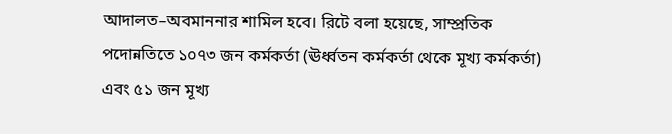আদালত–অবমাননার শামিল হবে। রিটে বলা হয়েছে, সাম্প্রতিক পদোন্নতিতে ১০৭৩ জন কর্মকর্তা (ঊর্ধ্বতন কর্মকর্তা থেকে মূখ্য কর্মকর্তা) এবং ৫১ জন মূখ্য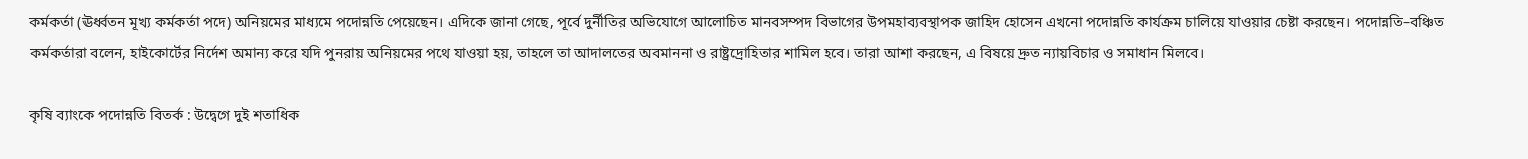কর্মকর্তা (ঊর্ধ্বতন মূখ্য কর্মকর্তা পদে) অনিয়মের মাধ্যমে পদোন্নতি পেয়েছেন। এদিকে জানা গেছে, পূর্বে দুর্নীতির অভিযোগে আলোচিত মানবসম্পদ বিভাগের উপমহাব্যবস্থাপক জাহিদ হোসেন এখনো পদোন্নতি কার্যক্রম চালিয়ে যাওয়ার চেষ্টা করছেন। পদোন্নতি–বঞ্চিত কর্মকর্তারা বলেন, হাইকোর্টের নির্দেশ অমান্য করে যদি পুনরায় অনিয়মের পথে যাওয়া হয়, তাহলে তা আদালতের অবমাননা ও রাষ্ট্রদ্রোহিতার শামিল হবে। তারা আশা করছেন, এ বিষয়ে দ্রুত ন্যায়বিচার ও সমাধান মিলবে।

কৃষি ব্যাংকে পদোন্নতি বিতর্ক : উদ্বেগে দুই শতাধিক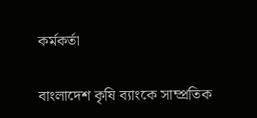কর্মকর্তা

বাংলাদেশ কৃষি ব্যাংকে সাম্প্রতিক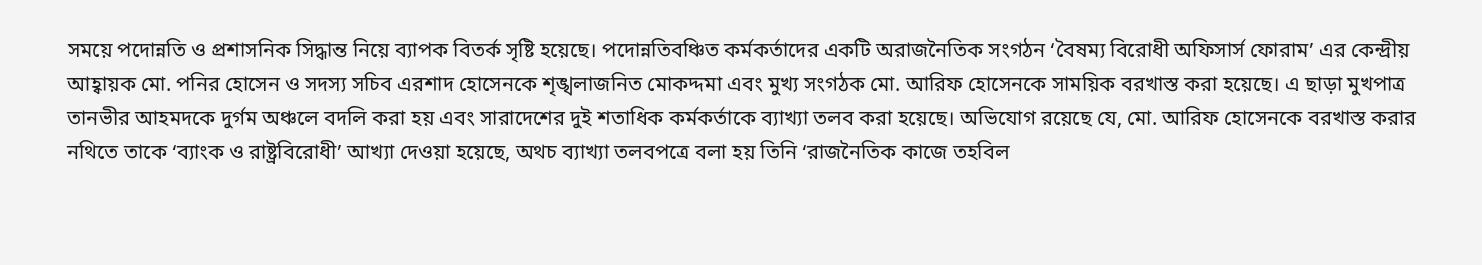সময়ে পদোন্নতি ও প্রশাসনিক সিদ্ধান্ত নিয়ে ব্যাপক বিতর্ক সৃষ্টি হয়েছে। পদোন্নতিবঞ্চিত কর্মকর্তাদের একটি অরাজনৈতিক সংগঠন ‘বৈষম্য বিরোধী অফিসার্স ফোরাম’ এর কেন্দ্রীয় আহ্বায়ক মো. পনির হোসেন ও সদস্য সচিব এরশাদ হোসেনকে শৃঙ্খলাজনিত মোকদ্দমা এবং মুখ্য সংগঠক মো. আরিফ হোসেনকে সাময়িক বরখাস্ত করা হয়েছে। এ ছাড়া মুখপাত্র তানভীর আহমদকে দুর্গম অঞ্চলে বদলি করা হয় এবং সারাদেশের দুই শতাধিক কর্মকর্তাকে ব্যাখ্যা তলব করা হয়েছে। অভিযোগ রয়েছে যে, মো. আরিফ হোসেনকে বরখাস্ত করার নথিতে তাকে ‘ব্যাংক ও রাষ্ট্রবিরোধী’ আখ্যা দেওয়া হয়েছে, অথচ ব্যাখ্যা তলবপত্রে বলা হয় তিনি ‘রাজনৈতিক কাজে তহবিল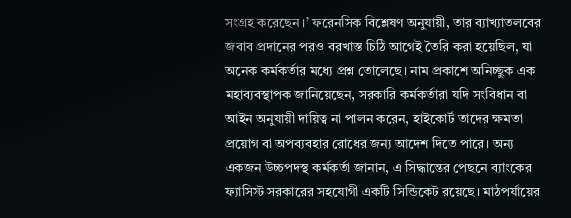সংগ্রহ করেছেন।’ ফরেনসিক বিশ্লেষণ অনুযায়ী, তার ব্যাখ্যাতলবের জবাব প্রদানের পরও বরখাস্ত চিঠি আগেই তৈরি করা হয়েছিল, যা অনেক কর্মকর্তার মধ্যে প্রশ্ন তোলেছে। নাম প্রকাশে অনিচ্ছুক এক মহাব্যবস্থাপক জানিয়েছেন, সরকারি কর্মকর্তারা যদি সংবিধান বা আইন অনুযায়ী দায়িত্ব না পালন করেন, হাইকোর্ট তাদের ক্ষমতা প্রয়োগ বা অপব্যবহার রোধের জন্য আদেশ দিতে পারে। অন্য একজন উচ্চপদস্থ কর্মকর্তা জানান, এ সিদ্ধান্তের পেছনে ব্যাংকের ফ্যাসিস্ট সরকারের সহযোগী একটি সিন্ডিকেট রয়েছে। মাঠপর্যায়ের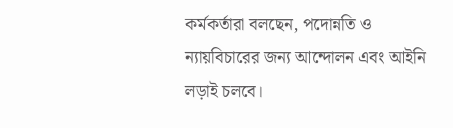কর্মকর্তারা বলছেন, পদোন্নতি ও ন্যায়বিচারের জন্য আন্দোলন এবং আইনি লড়াই চলবে।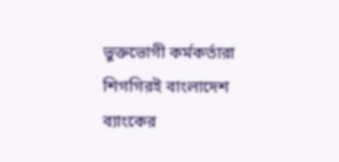ভুক্তভোগী কর্মকর্তারা শিগগিরই বাংলাদেশ ব্যাংকের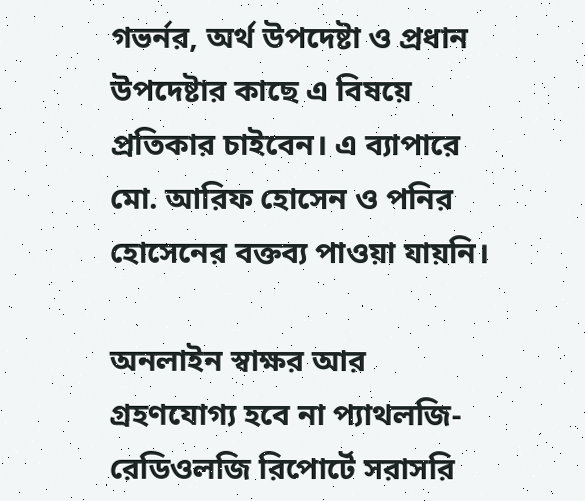গভর্নর, অর্থ উপদেষ্টা ও প্রধান উপদেষ্টার কাছে এ বিষয়ে প্রতিকার চাইবেন। এ ব্যাপারে মো. আরিফ হোসেন ও পনির হোসেনের বক্তব্য পাওয়া যায়নি।

অনলাইন স্বাক্ষর আর গ্রহণযোগ্য হবে না প্যাথলজি-রেডিওলজি রিপোর্টে সরাসরি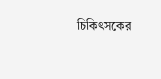চিকিৎসকের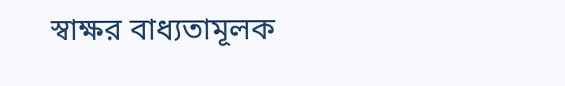স্বাক্ষর বাধ্যতামূলক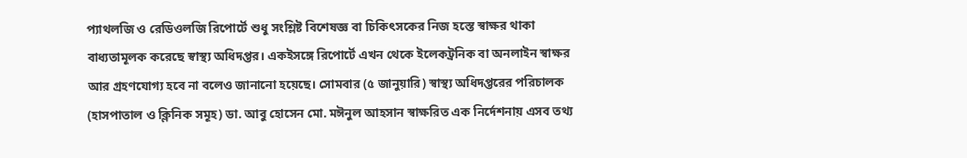প্যাথলজি ও রেডিওলজি রিপোর্টে শুধু সংশ্লিষ্ট বিশেষজ্ঞ বা চিকিৎসকের নিজ হস্তে স্বাক্ষর থাকা বাধ্যতামূলক করেছে স্বাস্থ্য অধিদপ্তর। একইসঙ্গে রিপোর্টে এখন থেকে ইলেকট্রনিক বা অনলাইন স্বাক্ষর আর গ্রহণযোগ্য হবে না বলেও জানানো হয়েছে। সোমবার (৫ জানুয়ারি) স্বাস্থ্য অধিদপ্তরের পরিচালক (হাসপাতাল ও ক্লিনিক সমূহ) ডা. আবু হোসেন মো. মঈনুল আহসান স্বাক্ষরিত এক নির্দেশনায় এসব তথ্য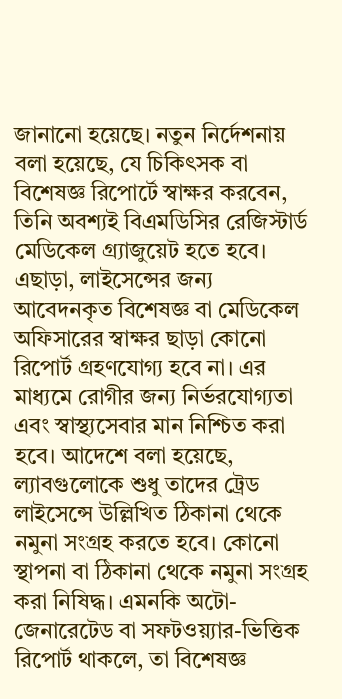জানানো হয়েছে। নতুন নির্দেশনায় বলা হয়েছে, যে চিকিৎসক বা বিশেষজ্ঞ রিপোর্টে স্বাক্ষর করবেন, তিনি অবশ্যই বিএমডিসির রেজিস্টার্ড মেডিকেল গ্র্যাজুয়েট হতে হবে। এছাড়া, লাইসেন্সের জন্য আবেদনকৃত বিশেষজ্ঞ বা মেডিকেল অফিসারের স্বাক্ষর ছাড়া কোনো রিপোর্ট গ্রহণযোগ্য হবে না। এর মাধ্যমে রোগীর জন্য নির্ভরযোগ্যতা এবং স্বাস্থ্যসেবার মান নিশ্চিত করা হবে। আদেশে বলা হয়েছে, ল্যাবগুলোকে শুধু তাদের ট্রেড লাইসেন্সে উল্লিখিত ঠিকানা থেকে নমুনা সংগ্রহ করতে হবে। কোনো স্থাপনা বা ঠিকানা থেকে নমুনা সংগ্রহ করা নিষিদ্ধ। এমনকি অটো-জেনারেটেড বা সফটওয়্যার-ভিত্তিক রিপোর্ট থাকলে, তা বিশেষজ্ঞ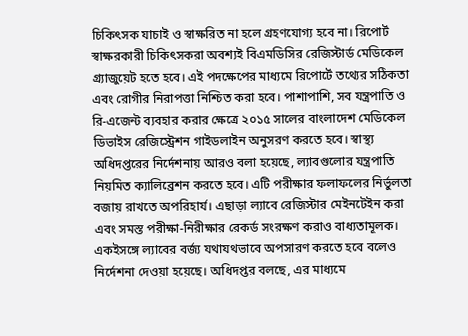চিকিৎসক যাচাই ও স্বাক্ষরিত না হলে গ্রহণযোগ্য হবে না। রিপোর্ট স্বাক্ষরকারী চিকিৎসকরা অবশ্যই বিএমডিসির রেজিস্টার্ড মেডিকেল গ্র্যাজুয়েট হতে হবে। এই পদক্ষেপের মাধ্যমে রিপোর্টে তথ্যের সঠিকতা এবং রোগীর নিরাপত্তা নিশ্চিত করা হবে। পাশাপাশি, সব যন্ত্রপাতি ও রি-এজেন্ট ব্যবহার করার ক্ষেত্রে ২০১৫ সালের বাংলাদেশ মেডিকেল ডিভাইস রেজিস্ট্রেশন গাইডলাইন অনুসরণ করতে হবে। স্বাস্থ্য অধিদপ্তরের নির্দেশনায় আরও বলা হয়েছে, ল্যাবগুলোর যন্ত্রপাতি নিয়মিত ক্যালিব্রেশন করতে হবে। এটি পরীক্ষার ফলাফলের নির্ভুলতা বজায় রাখতে অপরিহার্য। এছাড়া ল্যাবে রেজিস্টার মেইনটেইন করা এবং সমস্ত পরীক্ষা-নিরীক্ষার রেকর্ড সংরক্ষণ করাও বাধ্যতামূলক। একইসঙ্গে ল্যাবের বর্জ্য যথাযথভাবে অপসারণ করতে হবে বলেও নির্দেশনা দেওয়া হয়েছে। অধিদপ্তর বলছে, এর মাধ্যমে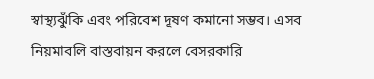স্বাস্থ্যঝুঁকি এবং পরিবেশ দূষণ কমানো সম্ভব। এসব নিয়মাবলি বাস্তবায়ন করলে বেসরকারি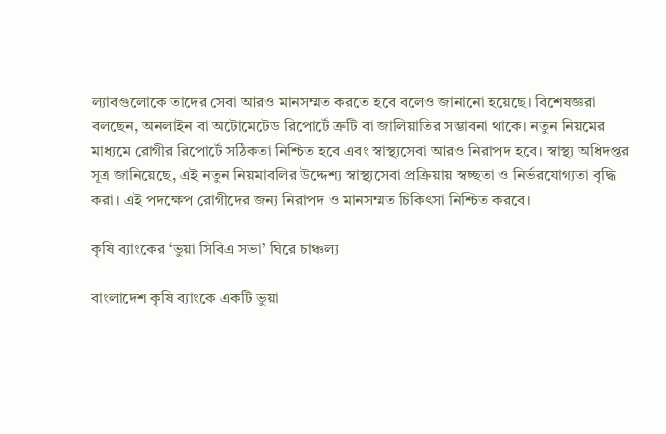ল্যাবগুলোকে তাদের সেবা আরও মানসম্মত করতে হবে বলেও জানানো হয়েছে। বিশেষজ্ঞরা বলছেন, অনলাইন বা অটোমেটেড রিপোর্টে ত্রুটি বা জালিয়াতির সম্ভাবনা থাকে। নতুন নিয়মের মাধ্যমে রোগীর রিপোর্টে সঠিকতা নিশ্চিত হবে এবং স্বাস্থ্যসেবা আরও নিরাপদ হবে। স্বাস্থ্য অধিদপ্তর সূত্র জানিয়েছে, এই নতুন নিয়মাবলির উদ্দেশ্য স্বাস্থ্যসেবা প্রক্রিয়ায় স্বচ্ছতা ও নির্ভরযোগ্যতা বৃদ্ধি করা। এই পদক্ষেপ রোগীদের জন্য নিরাপদ ও মানসম্মত চিকিৎসা নিশ্চিত করবে।

কৃষি ব্যাংকের ‘ভুয়া সিবিএ সভা’ ঘিরে চাঞ্চল্য

বাংলাদেশ কৃষি ব্যাংকে একটি ভুয়া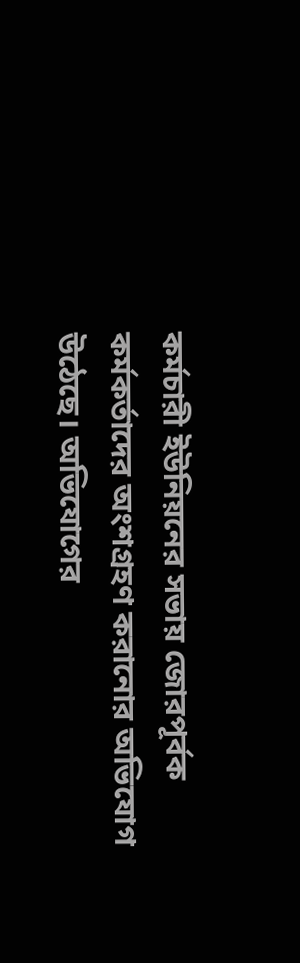কর্মচারী ইউনিয়নের সভায় জোরপূর্বক কর্মকর্তাদের অংশগ্রহণ করানোর অভিযোগ উঠেছে। অভিযোগের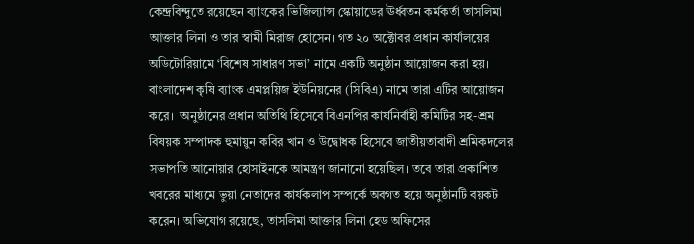কেন্দ্রবিন্দুতে রয়েছেন ব্যাংকের ভিজিল্যান্স স্কোয়াডের ঊর্ধ্বতন কর্মকর্তা তাসলিমা আক্তার লিনা ও তার স্বামী মিরাজ হোসেন। গত ২০ অক্টোবর প্রধান কার্যালয়ের অডিটোরিয়ামে ‘বিশেষ সাধারণ সভা’ নামে একটি অনুষ্ঠান আয়োজন করা হয়। বাংলাদেশ কৃষি ব্যাংক এমপ্লয়িজ ইউনিয়নের (সিবিএ) নামে তারা এটির আয়োজন করে।  অনুষ্ঠানের প্রধান অতিথি হিসেবে বিএনপির কার্যনির্বাহী কমিটির সহ-শ্রম বিষয়ক সম্পাদক হুমায়ুন কবির খান ও উদ্বোধক হিসেবে জাতীয়তাবাদী শ্রমিকদলের সভাপতি আনোয়ার হোসাইনকে আমন্ত্রণ জানানো হয়েছিল। তবে তারা প্রকাশিত খবরের মাধ্যমে ভুয়া নেতাদের কার্যকলাপ সম্পর্কে অবগত হয়ে অনুষ্ঠানটি বয়কট করেন। অভিযোগ রয়েছে, তাসলিমা আক্তার লিনা হেড অফিসের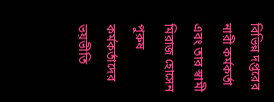বিভিন্ন দপ্তরের নারী কর্মকর্তা এবং তার স্বামী মিরাজ হোসেন পুরুষ কর্মকর্তাদের ভয়ভীতি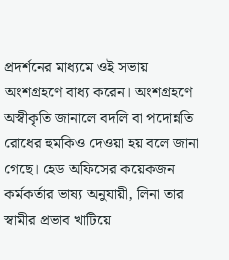প্রদর্শনের মাধ্যমে ওই সভায় অংশগ্রহণে বাধ্য করেন। অংশগ্রহণে অস্বীকৃতি জানালে বদলি বা পদোন্নতি রোধের হুমকিও দেওয়া হয় বলে জানা গেছে। হেড অফিসের কয়েকজন কর্মকর্তার ভাষ্য অনুযায়ী, লিনা তার স্বামীর প্রভাব খাটিয়ে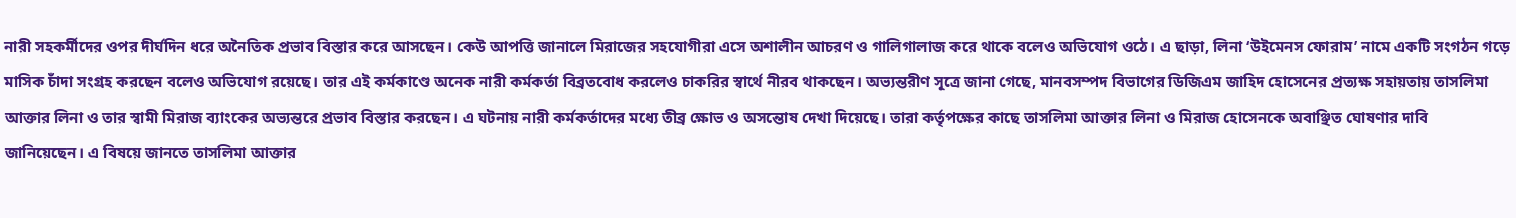নারী সহকর্মীদের ওপর দীর্ঘদিন ধরে অনৈতিক প্রভাব বিস্তার করে আসছেন। কেউ আপত্তি জানালে মিরাজের সহযোগীরা এসে অশালীন আচরণ ও গালিগালাজ করে থাকে বলেও অভিযোগ ওঠে। এ ছাড়া, লিনা ‘উইমেনস ফোরাম’ নামে একটি সংগঠন গড়ে মাসিক চাঁদা সংগ্রহ করছেন বলেও অভিযোগ রয়েছে। তার এই কর্মকাণ্ডে অনেক নারী কর্মকর্তা বিব্রতবোধ করলেও চাকরির স্বার্থে নীরব থাকছেন। অভ্যন্তরীণ সূত্রে জানা গেছে, মানবসম্পদ বিভাগের ডিজিএম জাহিদ হোসেনের প্রত্যক্ষ সহায়তায় তাসলিমা আক্তার লিনা ও তার স্বামী মিরাজ ব্যাংকের অভ্যন্তরে প্রভাব বিস্তার করছেন। এ ঘটনায় নারী কর্মকর্তাদের মধ্যে তীব্র ক্ষোভ ও অসন্তোষ দেখা দিয়েছে। তারা কর্তৃপক্ষের কাছে তাসলিমা আক্তার লিনা ও মিরাজ হোসেনকে অবাঞ্ছিত ঘোষণার দাবি জানিয়েছেন। এ বিষয়ে জানতে তাসলিমা আক্তার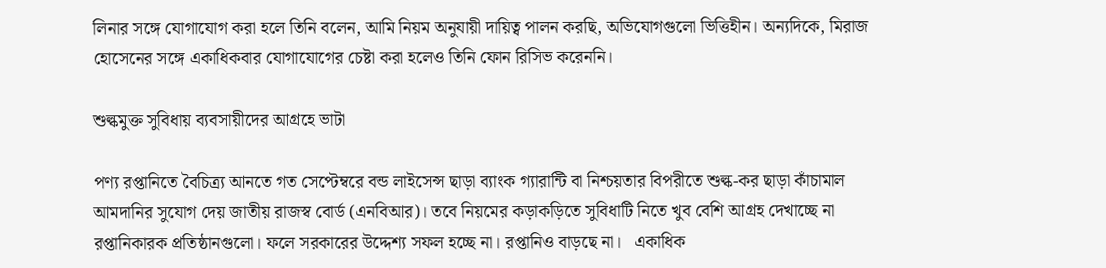লিনার সঙ্গে যোগাযোগ করা হলে তিনি বলেন, আমি নিয়ম অনুযায়ী দায়িত্ব পালন করছি, অভিযোগগুলো ভিত্তিহীন। অন্যদিকে, মিরাজ হোসেনের সঙ্গে একাধিকবার যোগাযোগের চেষ্টা করা হলেও তিনি ফোন রিসিভ করেননি।

শুল্কমুক্ত সুবিধায় ব্যবসায়ীদের আগ্রহে ভাটা

পণ্য রপ্তানিতে বৈচিত্র্য আনতে গত সেপ্টেম্বরে বন্ড লাইসেন্স ছাড়া ব্যাংক গ্যারান্টি বা নিশ্চয়তার বিপরীতে শুল্ক-কর ছাড়া কাঁচামাল আমদানির সুযোগ দেয় জাতীয় রাজস্ব বোর্ড (এনবিআর)। তবে নিয়মের কড়াকড়িতে সুবিধাটি নিতে খুব বেশি আগ্রহ দেখাচ্ছে না রপ্তানিকারক প্রতিষ্ঠানগুলো। ফলে সরকারের উদ্দেশ্য সফল হচ্ছে না। রপ্তানিও বাড়ছে না।   একাধিক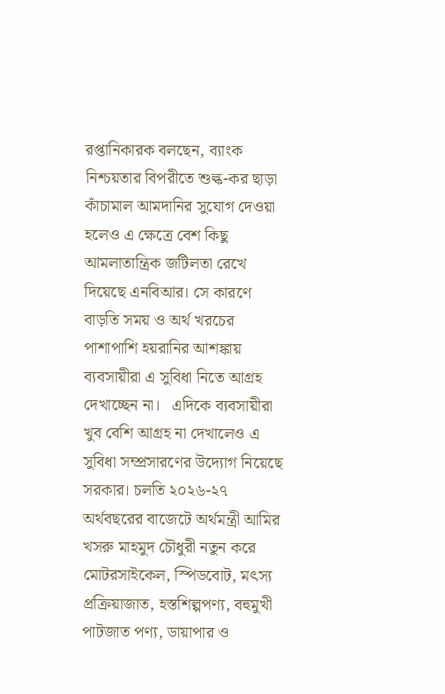রপ্তানিকারক বলছেন, ব্যাংক নিশ্চয়তার বিপরীতে শুল্ক-কর ছাড়া কাঁচামাল আমদানির সুযোগ দেওয়া হলেও এ ক্ষেত্রে বেশ কিছু আমলাতান্ত্রিক জটিলতা রেখে দিয়েছে এনবিআর। সে কারণে বাড়তি সময় ও অর্থ খরচের পাশাপাশি হয়রানির আশঙ্কায় ব্যবসায়ীরা এ সুবিধা নিতে আগ্রহ দেখাচ্ছেন না।   এদিকে ব্যবসায়ীরা খুব বেশি আগ্রহ না দেখালেও এ সুবিধা সম্প্রসারণের উদ্যোগ নিয়েছে সরকার। চলতি ২০২৬-২৭ অর্থবছরের বাজেটে অর্থমন্ত্রী আমির খসরু মাহমুদ চৌধুরী নতুন করে মোটরসাইকেল, স্পিডবোট, মৎস্য প্রক্রিয়াজাত, হস্তশিল্পপণ্য, বহুমুখী পাটজাত পণ্য, ডায়াপার ও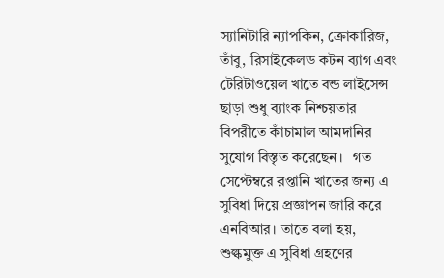স্যানিটারি ন্যাপকিন, ক্রোকারিজ, তাঁবু, রিসাইকেলড কটন ব্যাগ এবং টেরিটাওয়েল খাতে বন্ড লাইসেন্স ছাড়া শুধু ব্যাংক নিশ্চয়তার বিপরীতে কাঁচামাল আমদানির সুযোগ বিস্তৃত করেছেন।   গত সেপ্টেম্বরে রপ্তানি খাতের জন্য এ সুবিধা দিয়ে প্রজ্ঞাপন জারি করে এনবিআর। তাতে বলা হয়, শুল্কমুক্ত এ সুবিধা গ্রহণের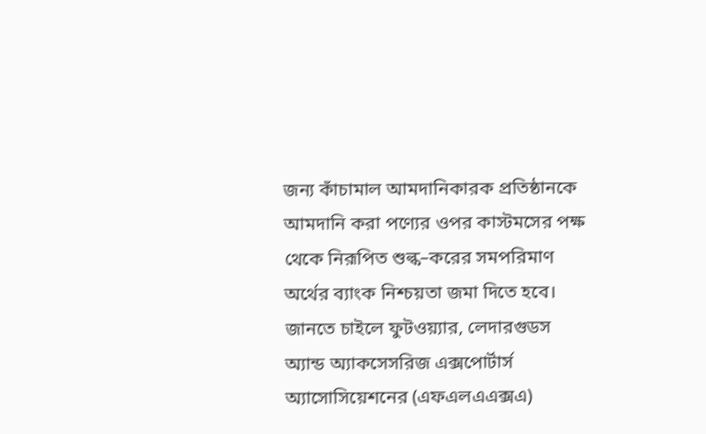জন্য কাঁচামাল আমদানিকারক প্রতিষ্ঠানকে আমদানি করা পণ্যের ওপর কাস্টমসের পক্ষ থেকে নিরূপিত শুল্ক–করের সমপরিমাণ অর্থের ব্যাংক নিশ্চয়তা জমা দিতে হবে।   জানতে চাইলে ফুটওয়্যার, লেদারগুডস অ্যান্ড অ্যাকসেসরিজ এক্সপোর্টার্স অ্যাসোসিয়েশনের (এফএলএএক্সএ)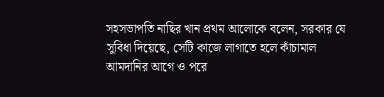সহসভাপতি নাছির খান প্রথম আলোকে বলেন, সরকার যে সুবিধা দিয়েছে, সেটি কাজে লাগাতে হলে কাঁচামাল আমদানির আগে ও পরে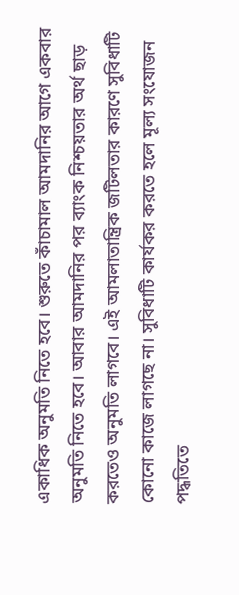একাধিক অনুমতি নিতে হবে। শুরুতে কাঁচামাল আমদানির আগে একবার অনুমতি নিতে হবে। আবার আমদানির পর ব্যাংক নিশ্চয়তার অর্থ ছাড় করতেও অনুমতি লাগবে। এই আমলাতান্ত্রিক জটিলতার কারণে সুবিধাটি কোনো কাজে লাগছে না। সুবিধাটি কার্যকর করতে হলে মূল্য সংযোজন পদ্ধতিতে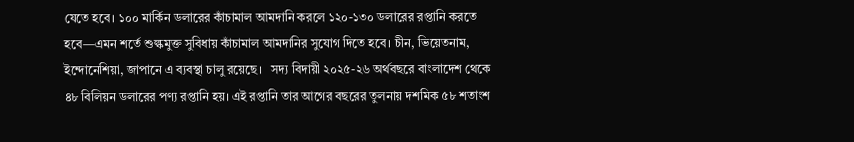যেতে হবে। ১০০ মার্কিন ডলারের কাঁচামাল আমদানি করলে ১২০-১৩০ ডলারের রপ্তানি করতে হবে—এমন শর্তে শুল্কমুক্ত সুবিধায় কাঁচামাল আমদানির সুযোগ দিতে হবে। চীন, ভিয়েতনাম, ইন্দোনেশিয়া, জাপানে এ ব্যবস্থা চালু রয়েছে।   সদ্য বিদায়ী ২০২৫-২৬ অর্থবছরে বাংলাদেশ থেকে ৪৮ বিলিয়ন ডলারের পণ্য রপ্তানি হয়। এই রপ্তানি তার আগের বছরের তুলনায় দশমিক ৫৮ শতাংশ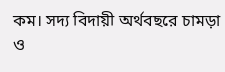কম। সদ্য বিদায়ী অর্থবছরে চামড়া ও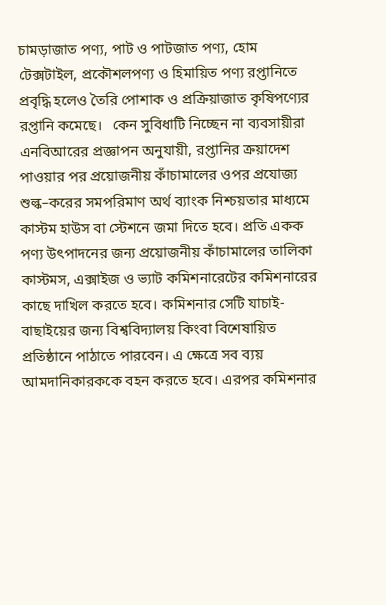চামড়াজাত পণ্য, পাট ও পাটজাত পণ্য, হোম টেক্সটাইল, প্রকৌশলপণ্য ও হিমায়িত পণ্য রপ্তানিতে প্রবৃদ্ধি হলেও তৈরি পোশাক ও প্রক্রিয়াজাত কৃষিপণ্যের রপ্তানি কমেছে।   কেন সুবিধাটি নিচ্ছেন না ব্যবসায়ীরা এনবিআরের প্রজ্ঞাপন অনুযায়ী, রপ্তানির ক্রয়াদেশ পাওয়ার পর প্রয়োজনীয় কাঁচামালের ওপর প্রযোজ্য শুল্ক–করের সমপরিমাণ অর্থ ব্যাংক নিশ্চয়তার মাধ্যমে কাস্টম হাউস বা স্টেশনে জমা দিতে হবে। প্রতি একক পণ্য উৎপাদনের জন্য প্রয়োজনীয় কাঁচামালের তালিকা কাস্টমস, এক্সাইজ ও ভ্যাট কমিশনারেটের কমিশনারের কাছে দাখিল করতে হবে। কমিশনার সেটি যাচাই-বাছাইয়ের জন্য বিশ্ববিদ্যালয় কিংবা বিশেষায়িত প্রতিষ্ঠানে পাঠাতে পারবেন। এ ক্ষেত্রে সব ব্যয় আমদানিকারককে বহন করতে হবে। এরপর কমিশনার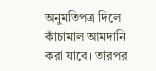অনুমতিপত্র দিলে কাঁচামাল আমদানি করা যাবে। তারপর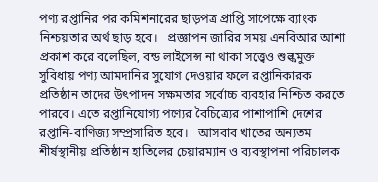পণ্য রপ্তানির পর কমিশনারের ছাড়পত্র প্রাপ্তি সাপেক্ষে ব্যাংক নিশ্চয়তার অর্থ ছাড় হবে।   প্রজ্ঞাপন জারির সময় এনবিআর আশা প্রকাশ করে বলেছিল, বন্ড লাইসেন্স না থাকা সত্ত্বেও শুল্কমুক্ত সুবিধায় পণ্য আমদানির সুযোগ দেওয়ার ফলে রপ্তানিকারক প্রতিষ্ঠান তাদের উৎপাদন সক্ষমতার সর্বোচ্চ ব্যবহার নিশ্চিত করতে পারবে। এতে রপ্তানিযোগ্য পণ্যের বৈচিত্র্যের পাশাপাশি দেশের রপ্তানি-বাণিজ্য সম্প্রসারিত হবে।   আসবাব খাতের অন্যতম শীর্ষস্থানীয় প্রতিষ্ঠান হাতিলের চেয়ারম্যান ও ব্যবস্থাপনা পরিচালক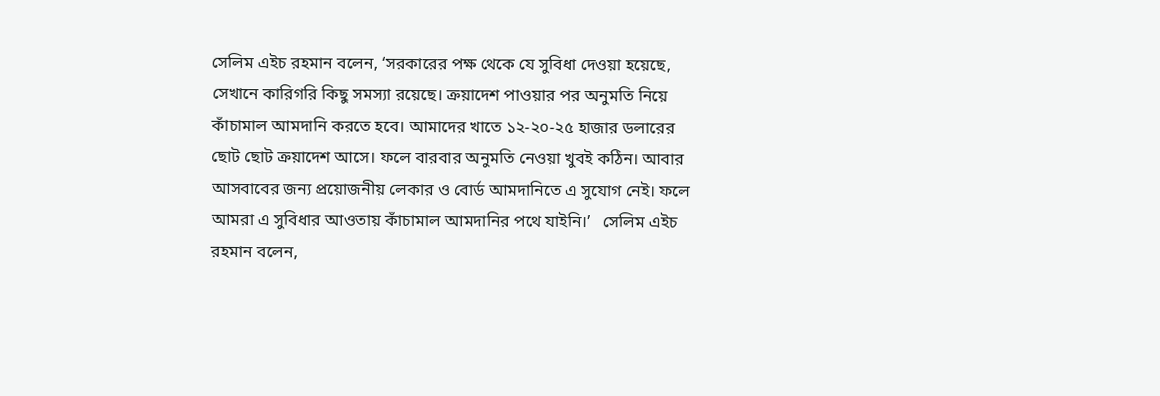সেলিম এইচ রহমান বলেন, ‘সরকারের পক্ষ থেকে যে সুবিধা দেওয়া হয়েছে, সেখানে কারিগরি কিছু সমস্যা রয়েছে। ক্রয়াদেশ পাওয়ার পর অনুমতি নিয়ে কাঁচামাল আমদানি করতে হবে। আমাদের খাতে ১২-২০-২৫ হাজার ডলারের ছোট ছোট ক্রয়াদেশ আসে। ফলে বারবার অনুমতি নেওয়া খুবই কঠিন। আবার আসবাবের জন্য প্রয়োজনীয় লেকার ও বোর্ড আমদানিতে এ সুযোগ নেই। ফলে আমরা এ সুবিধার আওতায় কাঁচামাল আমদানির পথে যাইনি।’   সেলিম এইচ রহমান বলেন,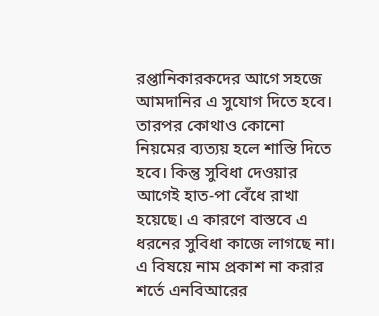রপ্তানিকারকদের আগে সহজে আমদানির এ সুযোগ দিতে হবে। তারপর কোথাও কোনো নিয়মের ব্যত্যয় হলে শাস্তি দিতে হবে। কিন্তু সুবিধা দেওয়ার আগেই হাত-পা বেঁধে রাখা হয়েছে। এ কারণে বাস্তবে এ ধরনের সুবিধা কাজে লাগছে না।   এ বিষয়ে নাম প্রকাশ না করার শর্তে এনবিআরের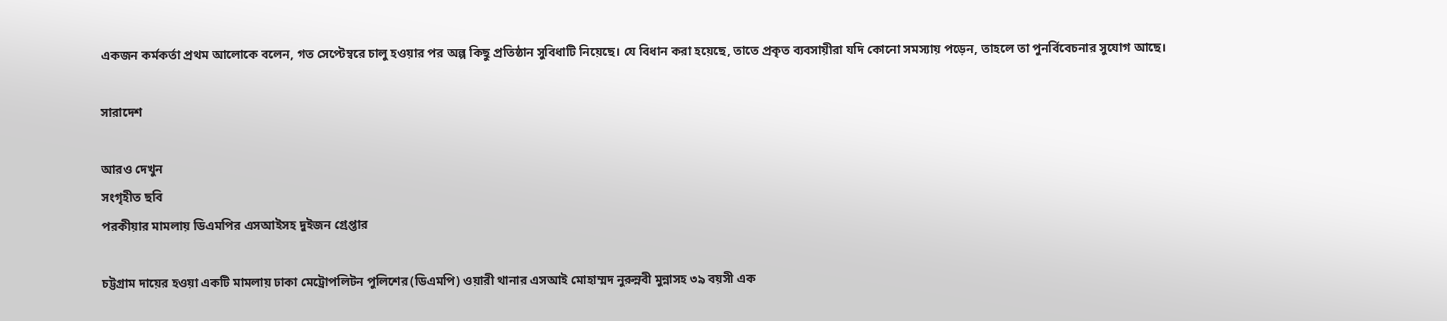একজন কর্মকর্তা প্রথম আলোকে বলেন, গত সেপ্টেম্বরে চালু হওয়ার পর অল্প কিছু প্রতিষ্ঠান সুবিধাটি নিয়েছে। যে বিধান করা হয়েছে, তাতে প্রকৃত ব্যবসায়ীরা যদি কোনো সমস্যায় পড়েন, তাহলে তা পুনর্বিবেচনার সুযোগ আছে।

সারাদেশ

আরও দেখুন
সংগৃহীত ছবি
পরকীয়ার মামলায় ডিএমপির এসআইসহ দুইজন গ্রেপ্তার

চট্টগ্রাম দায়ের হওয়া একটি মামলায় ঢাকা মেট্রোপলিটন পুলিশের(ডিএমপি) ওয়ারী থানার এসআই মোহাম্মদ নুরুন্নবী মুন্নাসহ ৩৯ বয়সী এক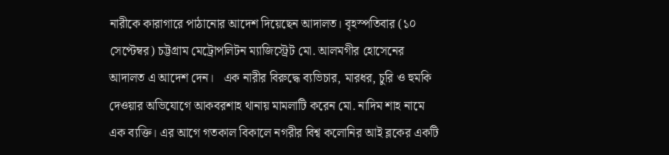নারীকে কারাগারে পাঠানোর আদেশ দিয়েছেন আদালত। বৃহস্পতিবার (১০ সেপ্টেম্বর) চট্টগ্রাম মেট্রোপলিটন ম্যাজিস্ট্রেট মো. আলমগীর হোসেনের আদালত এ আদেশ দেন।   এক নারীর বিরুদ্ধে ব্যভিচার, মারধর, চুরি ও হুমকি দেওয়ার অভিযোগে আকবরশাহ থানায় মামলাটি করেন মো. নাদিম শাহ নামে এক ব্যক্তি। এর আগে গতকাল বিকালে নগরীর বিশ্ব কলোনির আই ব্লকের একটি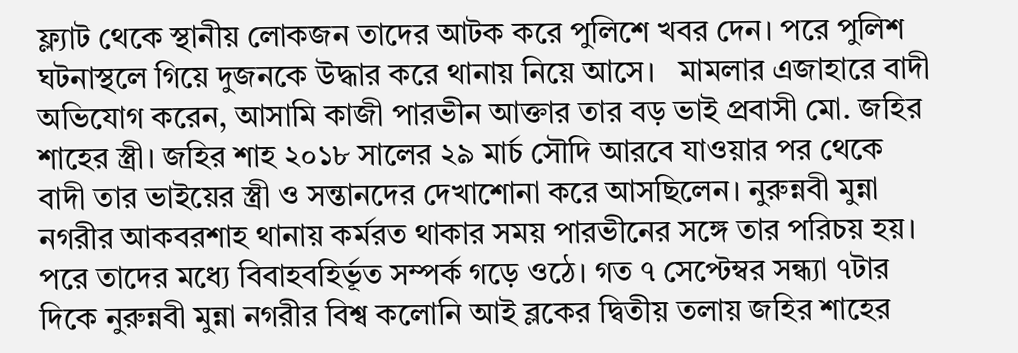ফ্ল্যাট থেকে স্থানীয় লোকজন তাদের আটক করে পুলিশে খবর দেন। পরে পুলিশ ঘটনাস্থলে গিয়ে দুজনকে উদ্ধার করে থানায় নিয়ে আসে।   মামলার এজাহারে বাদী অভিযোগ করেন, আসামি কাজী পারভীন আক্তার তার বড় ভাই প্রবাসী মো. জহির শাহের স্ত্রী। জহির শাহ ২০১৮ সালের ২৯ মার্চ সৌদি আরবে যাওয়ার পর থেকে বাদী তার ভাইয়ের স্ত্রী ও সন্তানদের দেখাশোনা করে আসছিলেন। নুরুন্নবী মুন্না নগরীর আকবরশাহ থানায় কর্মরত থাকার সময় পারভীনের সঙ্গে তার পরিচয় হয়।   পরে তাদের মধ্যে বিবাহবহির্ভূত সম্পর্ক গড়ে ওঠে। গত ৭ সেপ্টেম্বর সন্ধ্যা ৭টার দিকে নুরুন্নবী মুন্না নগরীর বিশ্ব কলোনি আই ব্লকের দ্বিতীয় তলায় জহির শাহের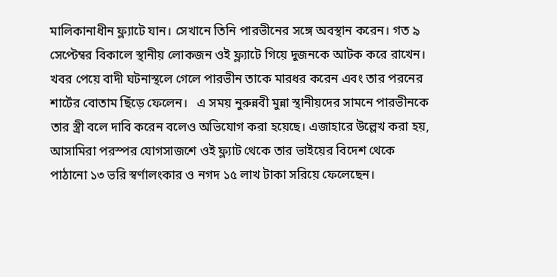মালিকানাধীন ফ্ল্যাটে যান। সেখানে তিনি পারভীনের সঙ্গে অবস্থান করেন। গত ৯ সেপ্টেম্বর বিকালে স্থানীয় লোকজন ওই ফ্ল্যাটে গিয়ে দুজনকে আটক করে রাখেন। খবর পেয়ে বাদী ঘটনাস্থলে গেলে পারভীন তাকে মারধর করেন এবং তার পরনের শার্টের বোতাম ছিঁড়ে ফেলেন।   এ সময় নুরুন্নবী মুন্না স্থানীয়দের সামনে পারভীনকে তার স্ত্রী বলে দাবি করেন বলেও অভিযোগ করা হয়েছে। এজাহারে উল্লেখ করা হয়, আসামিরা পরস্পর যোগসাজশে ওই ফ্ল্যাট থেকে তার ভাইয়ের বিদেশ থেকে পাঠানো ১৩ ভরি স্বর্ণালংকার ও নগদ ১৫ লাখ টাকা সরিয়ে ফেলেছেন।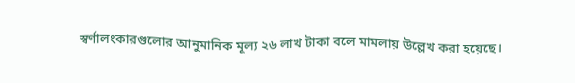স্বর্ণালংকারগুলোর আনুমানিক মূল্য ২৬ লাখ টাকা বলে মামলায় উল্লেখ করা হয়েছে।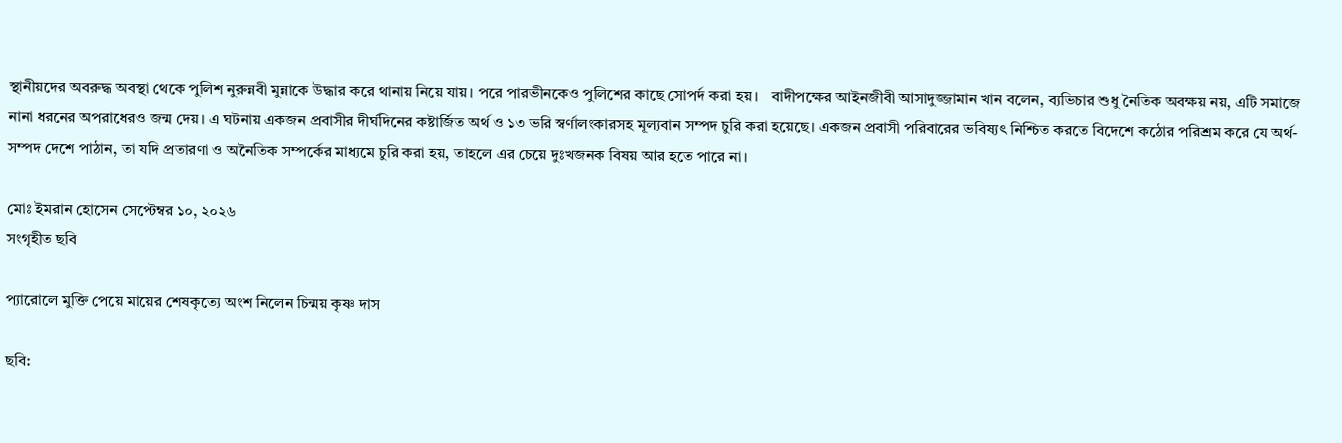স্থানীয়দের অবরুদ্ধ অবস্থা থেকে পুলিশ নুরুন্নবী মুন্নাকে উদ্ধার করে থানায় নিয়ে যায়। পরে পারভীনকেও পুলিশের কাছে সোপর্দ করা হয়।   বাদীপক্ষের আইনজীবী আসাদুজ্জামান খান বলেন, ব্যভিচার শুধু নৈতিক অবক্ষয় নয়, এটি সমাজে নানা ধরনের অপরাধেরও জন্ম দেয়। এ ঘটনায় একজন প্রবাসীর দীর্ঘদিনের কষ্টার্জিত অর্থ ও ১৩ ভরি স্বর্ণালংকারসহ মূল্যবান সম্পদ চুরি করা হয়েছে। একজন প্রবাসী পরিবারের ভবিষ্যৎ নিশ্চিত করতে বিদেশে কঠোর পরিশ্রম করে যে অর্থ-সম্পদ দেশে পাঠান, তা যদি প্রতারণা ও অনৈতিক সম্পর্কের মাধ্যমে চুরি করা হয়, তাহলে এর চেয়ে দুঃখজনক বিষয় আর হতে পারে না।

মোঃ ইমরান হোসেন সেপ্টেম্বর ১০, ২০২৬
সংগৃহীত ছবি

প্যারোলে মুক্তি পেয়ে মায়ের শেষকৃত্যে অংশ নিলেন চিন্ময় কৃষ্ণ দাস

ছবি: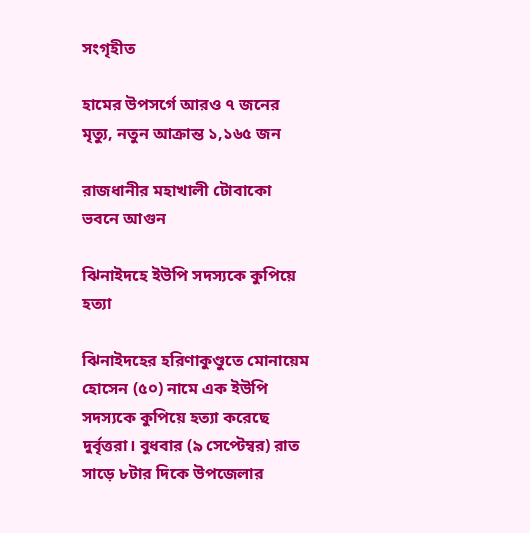সংগৃহীত

হামের উপসর্গে আরও ৭ জনের মৃত্যু, নতুন আক্রান্ত ১,১৬৫ জন

রাজধানীর মহাখালী টোবাকো ভবনে আগুন

ঝিনাইদহে ইউপি সদস্যকে কুপিয়ে হত্যা

ঝিনাইদহের হরিণাকুণ্ডুতে মোনায়েম হোসেন (৫০) নামে এক ইউপি সদস্যকে কুপিয়ে হত্যা করেছে দুর্বৃত্তরা। বুধবার (৯ সেপ্টেম্বর) রাত সাড়ে ৮টার দিকে উপজেলার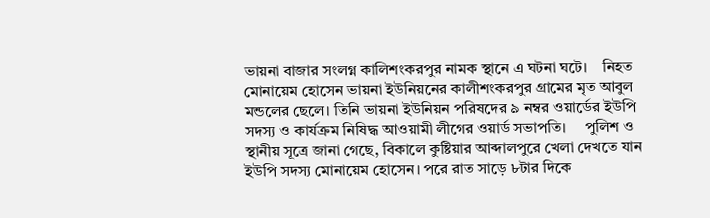ভায়না বাজার সংলগ্ন কালিশংকরপুর নামক স্থানে এ ঘটনা ঘটে।    নিহত মোনায়েম হোসেন ভায়না ইউনিয়নের কালীশংকরপুর গ্রামের মৃত আবুল মন্ডলের ছেলে। তিনি ভায়না ইউনিয়ন পরিষদের ৯ নম্বর ওয়ার্ডের ইউপি সদস্য ও কার্যক্রম নিষিদ্ধ আওয়ামী লীগের ওয়ার্ড সভাপতি।     পুলিশ ও স্থানীয় সূত্রে জানা গেছে, বিকালে কুষ্টিয়ার আব্দালপুরে খেলা দেখতে যান ইউপি সদস্য মোনায়েম হোসেন। পরে রাত সাড়ে ৮টার দিকে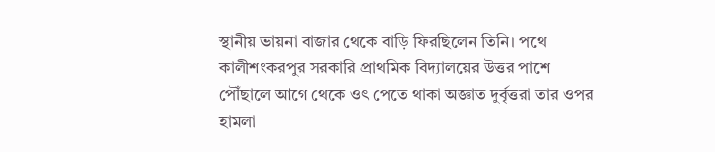স্থানীয় ভায়না বাজার থেকে বাড়ি ফিরছিলেন তিনি। পথে কালীশংকরপুর সরকারি প্রাথমিক বিদ্যালয়ের উত্তর পাশে পৌঁছালে আগে থেকে ওৎ পেতে থাকা অজ্ঞাত দুর্বৃত্তরা তার ওপর হামলা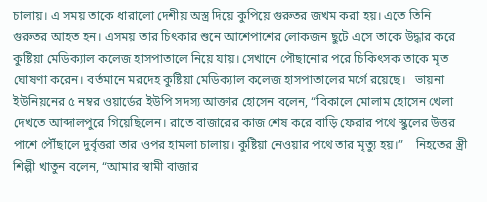চালায়। এ সময় তাকে ধারালো দেশীয় অস্ত্র দিয়ে কুপিয়ে গুরুতর জখম করা হয়। এতে তিনি গুরুতর আহত হন। এসময় তার চিৎকার শুনে আশেপাশের লোকজন ছুটে এসে তাকে উদ্ধার করে কুষ্টিয়া মেডিক্যাল কলেজ হাসপাতালে নিয়ে যায়। সেখানে পৌছানোর পরে চিকিৎসক তাকে মৃত ঘোষণা করেন। বর্তমানে মরদেহ কুষ্টিয়া মেডিক্যাল কলেজ হাসপাতালের মর্গে রয়েছে।   ভায়না ইউনিয়নের ৫ নম্বর ওয়ার্ডের ইউপি সদস্য আক্তার হোসেন বলেন, “বিকালে মোলাম হোসেন খেলা দেখতে আব্দালপুরে গিয়েছিলেন। রাতে বাজারের কাজ শেষ করে বাড়ি ফেরার পথে স্কুলের উত্তর পাশে পৌঁছালে দুর্বৃত্তরা তার ওপর হামলা চালায়। কুষ্টিয়া নেওয়ার পথে তার মৃত্যু হয়।”    নিহতের স্ত্রী শিল্পী খাতুন বলেন, “আমার স্বামী বাজার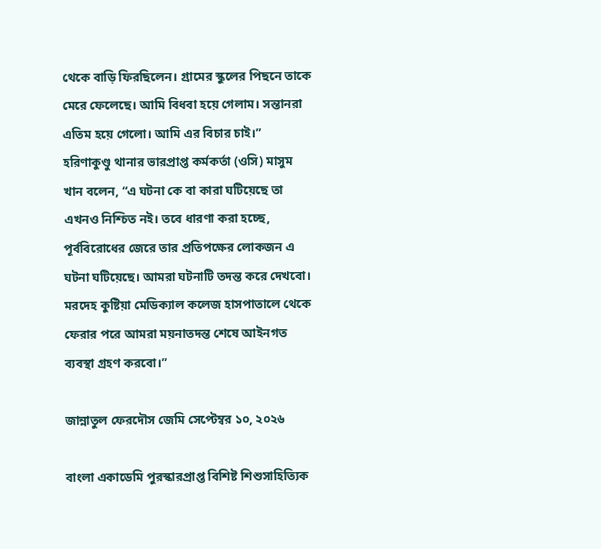থেকে বাড়ি ফিরছিলেন। গ্রামের স্কুলের পিছনে তাকে মেরে ফেলেছে। আমি বিধবা হয়ে গেলাম। সন্তানরা এতিম হয়ে গেলো। আমি এর বিচার চাই।”    হরিণাকুণ্ডু থানার ভারপ্রাপ্ত কর্মকর্তা (ওসি) মাসুম খান বলেন, “এ ঘটনা কে বা কারা ঘটিয়েছে তা এখনও নিশ্চিত নই। তবে ধারণা করা হচ্ছে, পূর্ববিরোধের জেরে তার প্রতিপক্ষের লোকজন এ ঘটনা ঘটিয়েছে। আমরা ঘটনাটি তদন্ত করে দেখবো। মরদেহ কুষ্টিয়া মেডিক্যাল কলেজ হাসপাতালে থেকে ফেরার পরে আমরা ময়নাতদন্ত শেষে আইনগত ব্যবস্থা গ্রহণ করবো।”

জান্নাতুল ফেরদৌস জেমি সেপ্টেম্বর ১০, ২০২৬

বাংলা একাডেমি পুরস্কারপ্রাপ্ত বিশিষ্ট শিশুসাহিত্যিক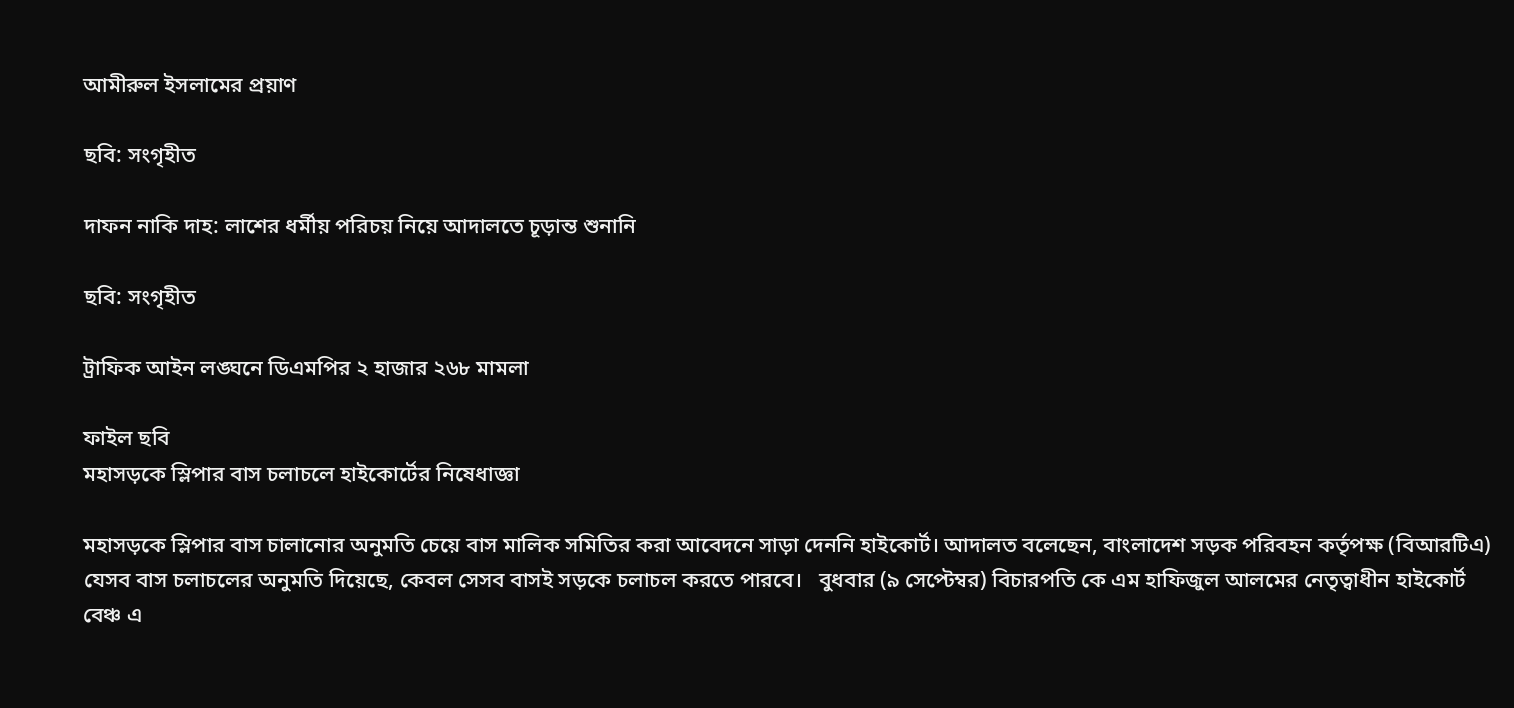আমীরুল ইসলামের প্রয়াণ

ছবি: সংগৃহীত

দাফন নাকি দাহ: লাশের ধর্মীয় পরিচয় নিয়ে আদালতে চূড়ান্ত শুনানি

ছবি: সংগৃহীত

ট্রাফিক আইন লঙ্ঘনে ডিএমপির ২ হাজার ২৬৮ মামলা

ফাইল ছবি
মহাসড়কে স্লিপার বাস চলাচলে হাইকোর্টের নিষেধাজ্ঞা

মহাসড়কে স্লিপার বাস চালানোর অনুমতি চেয়ে বাস মালিক সমিতির করা আবেদনে সাড়া দেননি হাইকোর্ট। আদালত বলেছেন, বাংলাদেশ সড়ক পরিবহন কর্তৃপক্ষ (বিআরটিএ) যেসব বাস চলাচলের অনুমতি দিয়েছে, কেবল সেসব বাসই সড়কে চলাচল করতে পারবে।   বুধবার (৯ সেপ্টেম্বর) বিচারপতি কে এম হাফিজুল আলমের নেতৃত্বাধীন হাইকোর্ট বেঞ্চ এ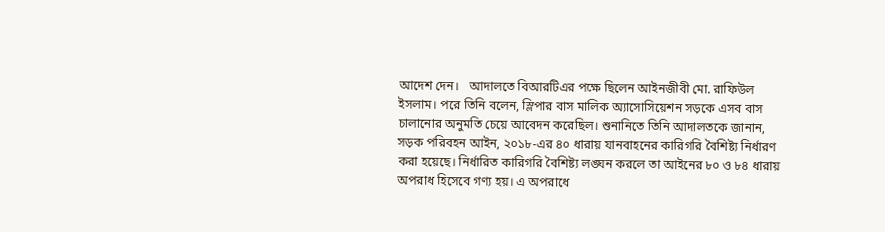আদেশ দেন।   আদালতে বিআরটিএর পক্ষে ছিলেন আইনজীবী মো. রাফিউল ইসলাম। পরে তিনি বলেন, স্লিপার বাস মালিক অ্যাসোসিয়েশন সড়কে এসব বাস চালানোর অনুমতি চেয়ে আবেদন করেছিল। শুনানিতে তিনি আদালতকে জানান, সড়ক পরিবহন আইন, ২০১৮-এর ৪০ ধারায় যানবাহনের কারিগরি বৈশিষ্ট্য নির্ধারণ করা হয়েছে। নির্ধারিত কারিগরি বৈশিষ্ট্য লঙ্ঘন করলে তা আইনের ৮০ ও ৮৪ ধারায় অপরাধ হিসেবে গণ্য হয়। এ অপরাধে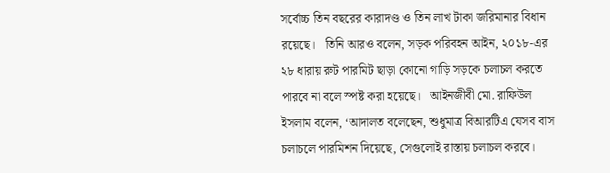সর্বোচ্চ তিন বছরের কারাদণ্ড ও তিন লাখ টাকা জরিমানার বিধান রয়েছে।   তিনি আরও বলেন, সড়ক পরিবহন আইন, ২০১৮-এর ২৮ ধারায় রুট পারমিট ছাড়া কোনো গাড়ি সড়কে চলাচল করতে পারবে না বলে স্পষ্ট করা হয়েছে।   আইনজীবী মো. রাফিউল ইসলাম বলেন, ‘আদালত বলেছেন, শুধুমাত্র বিআরটিএ যেসব বাস চলাচলে পারমিশন দিয়েছে, সেগুলোই রাস্তায় চলাচল করবে।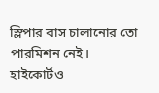স্লিপার বাস চালানোর তো পারমিশন নেই। হাইকোর্টও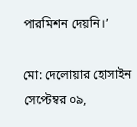পারমিশন দেয়নি।’

মো: দেলোয়ার হোসাইন সেপ্টেম্বর ০৯,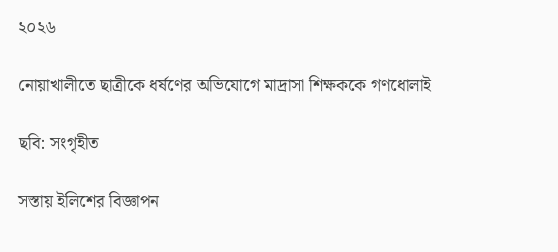২০২৬

নোয়াখালীতে ছাত্রীকে ধর্ষণের অভিযোগে মাদ্রাসা শিক্ষককে গণধোলাই

ছবি: সংগৃহীত

সস্তায় ইলিশের বিজ্ঞাপন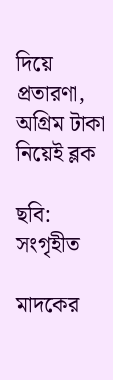দিয়ে প্রতারণা, অগ্রিম টাকা নিয়েই ব্লক

ছবি: সংগৃহীত

মাদকের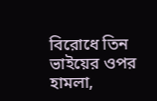বিরোধে তিন ভাইয়ের ওপর হামলা,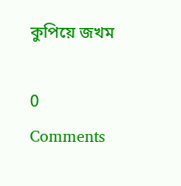কুপিয়ে জখম

0 Comments